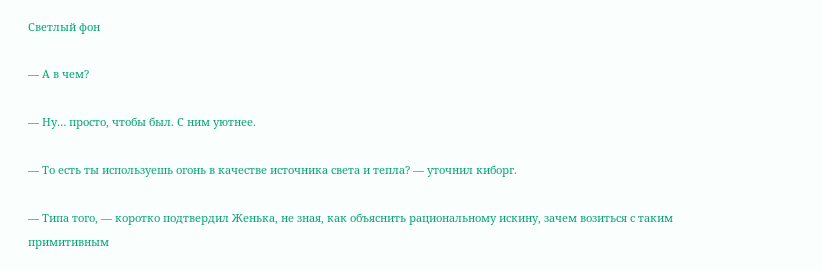Светлый фон

— А в чем?

— Ну… просто, чтобы был. С ним уютнее.

— То есть ты используешь огонь в качестве источника света и тепла? — уточнил киборг.

— Типа того, — коротко подтвердил Женька, не зная, как объяснить рациональному искину, зачем возиться с таким примитивным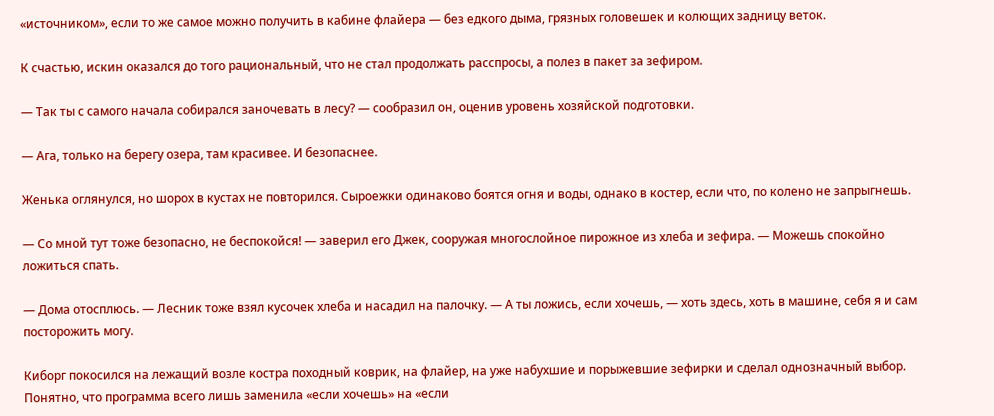«источником», если то же самое можно получить в кабине флайера — без едкого дыма, грязных головешек и колющих задницу веток.

К счастью, искин оказался до того рациональный, что не стал продолжать расспросы, а полез в пакет за зефиром.

— Так ты с самого начала собирался заночевать в лесу? — сообразил он, оценив уровень хозяйской подготовки.

— Ага, только на берегу озера, там красивее. И безопаснее.

Женька оглянулся, но шорох в кустах не повторился. Сыроежки одинаково боятся огня и воды, однако в костер, если что, по колено не запрыгнешь.

— Со мной тут тоже безопасно, не беспокойся! — заверил его Джек, сооружая многослойное пирожное из хлеба и зефира. — Можешь спокойно ложиться спать.

— Дома отосплюсь. — Лесник тоже взял кусочек хлеба и насадил на палочку. — А ты ложись, если хочешь, — хоть здесь, хоть в машине, себя я и сам посторожить могу.

Киборг покосился на лежащий возле костра походный коврик, на флайер, на уже набухшие и порыжевшие зефирки и сделал однозначный выбор. Понятно, что программа всего лишь заменила «если хочешь» на «если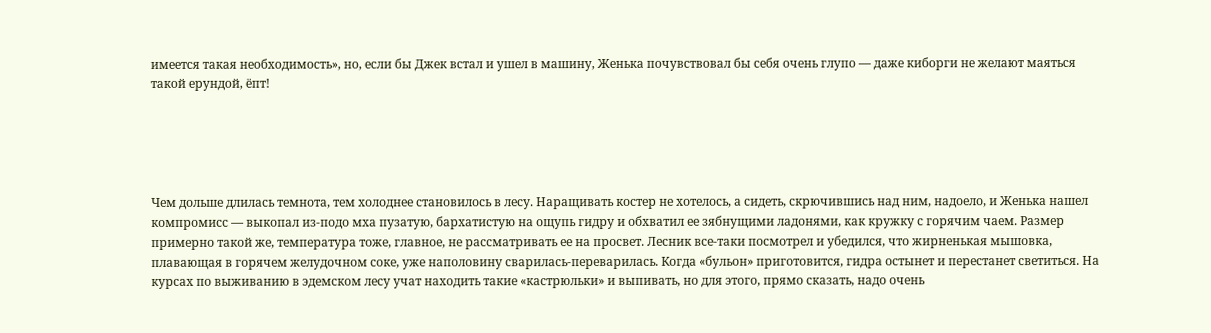имеется такая необходимость», но, если бы Джек встал и ушел в машину, Женька почувствовал бы себя очень глупо — даже киборги не желают маяться такой ерундой, ёпт!





Чем дольше длилась темнота, тем холоднее становилось в лесу. Наращивать костер не хотелось, а сидеть, скрючившись над ним, надоело, и Женька нашел компромисс — выкопал из-подо мха пузатую, бархатистую на ощупь гидру и обхватил ее зябнущими ладонями, как кружку с горячим чаем. Размер примерно такой же, температура тоже, главное, не рассматривать ее на просвет. Лесник все-таки посмотрел и убедился, что жирненькая мышовка, плавающая в горячем желудочном соке, уже наполовину сварилась-переварилась. Когда «бульон» приготовится, гидра остынет и перестанет светиться. На курсах по выживанию в эдемском лесу учат находить такие «кастрюльки» и выпивать, но для этого, прямо сказать, надо очень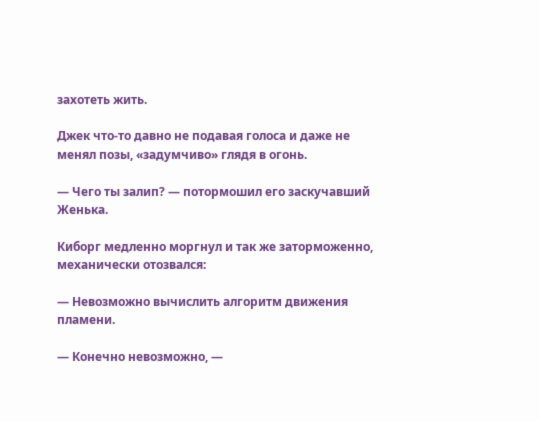захотеть жить.

Джек что-то давно не подавая голоса и даже не менял позы, «задумчиво» глядя в огонь.

— Чего ты залип? — потормошил его заскучавший Женька.

Киборг медленно моргнул и так же заторможенно, механически отозвался:

— Невозможно вычислить алгоритм движения пламени.

— Конечно невозможно, —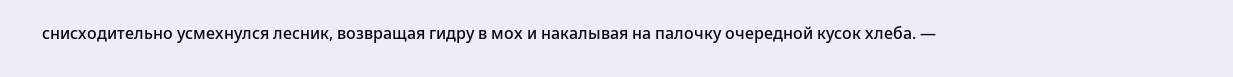снисходительно усмехнулся лесник, возвращая гидру в мох и накалывая на палочку очередной кусок хлеба. —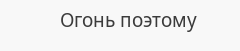Огонь поэтому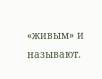«живым» и называют.